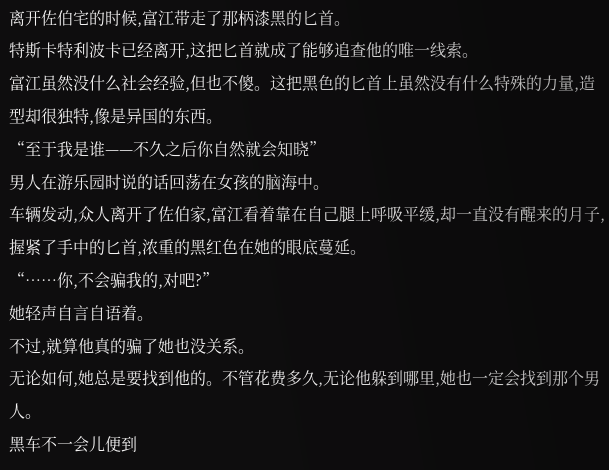离开佐伯宅的时候,富江带走了那柄漆黑的匕首。
特斯卡特利波卡已经离开,这把匕首就成了能够追查他的唯一线索。
富江虽然没什么社会经验,但也不傻。这把黑色的匕首上虽然没有什么特殊的力量,造型却很独特,像是异国的东西。
“至于我是谁——不久之后你自然就会知晓”
男人在游乐园时说的话回荡在女孩的脑海中。
车辆发动,众人离开了佐伯家,富江看着靠在自己腿上呼吸平缓,却一直没有醒来的月子,握紧了手中的匕首,浓重的黑红色在她的眼底蔓延。
“……你,不会骗我的,对吧?”
她轻声自言自语着。
不过,就算他真的骗了她也没关系。
无论如何,她总是要找到他的。不管花费多久,无论他躲到哪里,她也一定会找到那个男人。
黑车不一会儿便到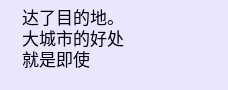达了目的地。大城市的好处就是即使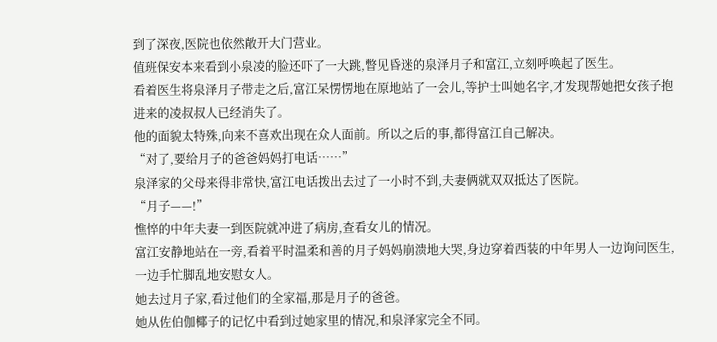到了深夜,医院也依然敞开大门营业。
值班保安本来看到小泉凌的脸还吓了一大跳,瞥见昏迷的泉泽月子和富江,立刻呼唤起了医生。
看着医生将泉泽月子带走之后,富江呆愣愣地在原地站了一会儿,等护士叫她名字,才发现帮她把女孩子抱进来的凌叔叔人已经消失了。
他的面貌太特殊,向来不喜欢出现在众人面前。所以之后的事,都得富江自己解决。
“对了,要给月子的爸爸妈妈打电话……”
泉泽家的父母来得非常快,富江电话拨出去过了一小时不到,夫妻俩就双双抵达了医院。
“月子——!”
憔悴的中年夫妻一到医院就冲进了病房,查看女儿的情况。
富江安静地站在一旁,看着平时温柔和善的月子妈妈崩溃地大哭,身边穿着西装的中年男人一边询问医生,一边手忙脚乱地安慰女人。
她去过月子家,看过他们的全家福,那是月子的爸爸。
她从佐伯伽椰子的记忆中看到过她家里的情况,和泉泽家完全不同。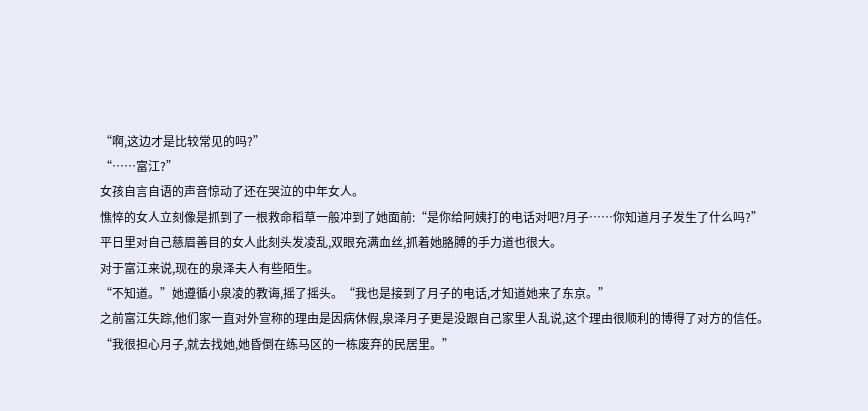“啊,这边才是比较常见的吗?”
“……富江?”
女孩自言自语的声音惊动了还在哭泣的中年女人。
憔悴的女人立刻像是抓到了一根救命稻草一般冲到了她面前:“是你给阿姨打的电话对吧?月子……你知道月子发生了什么吗?”
平日里对自己慈眉善目的女人此刻头发凌乱,双眼充满血丝,抓着她胳膊的手力道也很大。
对于富江来说,现在的泉泽夫人有些陌生。
“不知道。”她遵循小泉凌的教诲,摇了摇头。“我也是接到了月子的电话,才知道她来了东京。”
之前富江失踪,他们家一直对外宣称的理由是因病休假,泉泽月子更是没跟自己家里人乱说,这个理由很顺利的博得了对方的信任。
“我很担心月子,就去找她,她昏倒在练马区的一栋废弃的民居里。”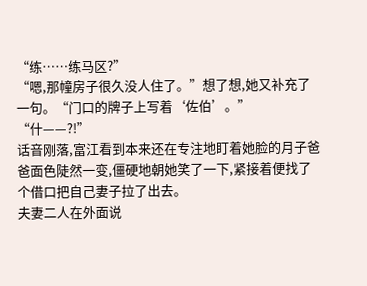“练……练马区?”
“嗯,那幢房子很久没人住了。”想了想,她又补充了一句。“门口的牌子上写着‘佐伯’。”
“什——?!”
话音刚落,富江看到本来还在专注地盯着她脸的月子爸爸面色陡然一变,僵硬地朝她笑了一下,紧接着便找了个借口把自己妻子拉了出去。
夫妻二人在外面说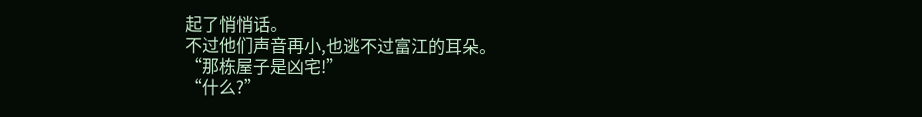起了悄悄话。
不过他们声音再小,也逃不过富江的耳朵。
“那栋屋子是凶宅!”
“什么?”